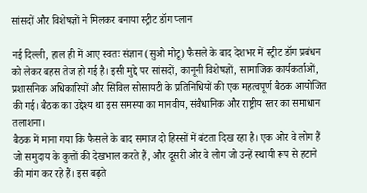सांसदों और विशेषज्ञों ने मिलकर बनाया स्ट्रीट डॉग प्लान

नई दिल्ली, हाल ही में आए स्वतः संज्ञान (सुओ मोटू) फैसले के बाद देशभर में स्ट्रीट डॉग प्रबंधन को लेकर बहस तेज हो गई है। इसी मुद्दे पर सांसदों, कानूनी विशेषज्ञों, सामाजिक कार्यकर्ताओं, प्रशासनिक अधिकारियों और सिविल सोसायटी के प्रतिनिधियों की एक महत्वपूर्ण बैठक आयोजित की गई। बैठक का उद्देश्य था इस समस्या का मानवीय, संवैधानिक और राष्ट्रीय स्तर का समाधान तलाशना।
बैठक में माना गया कि फैसले के बाद समाज दो हिस्सों में बंटता दिख रहा है। एक ओर वे लोग हैं जो समुदाय के कुत्तों की देखभाल करते हैं, और दूसरी ओर वे लोग जो उन्हें स्थायी रूप से हटाने की मांग कर रहे हैं। इस बढ़ते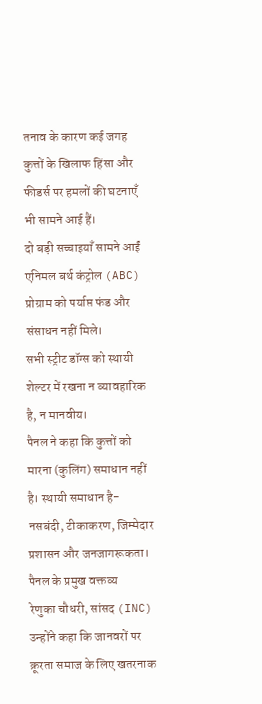तनाव के कारण कई जगह कुत्तों के खिलाफ हिंसा और फीडर्स पर हमलों की घटनाएँ भी सामने आई हैं।
दो बड़ी सच्चाइयाँ सामने आईं
एनिमल बर्थ कंट्रोल (ABC) प्रोग्राम को पर्याप्त फंड और संसाधन नहीं मिले।
सभी स्ट्रीट डॉग्स को स्थायी शेल्टर में रखना न व्यावहारिक है, न मानवीय।
पैनल ने कहा कि कुत्तों को मारना (कुलिंग) समाधान नहीं है। स्थायी समाधान है- नसबंदी, टीकाकरण, जिम्मेदार प्रशासन और जनजागरूकता।
पैनल के प्रमुख वक्तव्य
रेणुका चौधरी, सांसद (INC)
उन्होंने कहा कि जानवरों पर क्रूरता समाज के लिए खतरनाक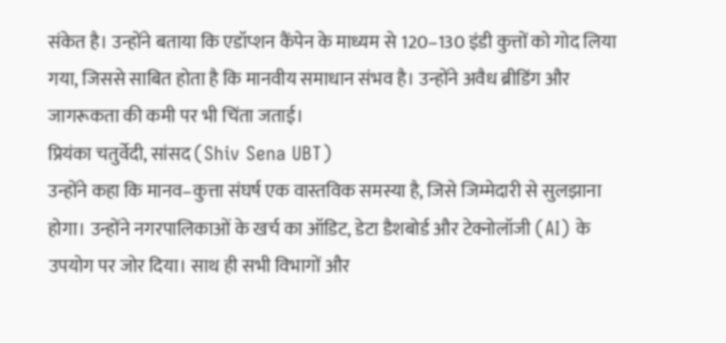संकेत है। उन्होंने बताया कि एडॉप्शन कैंपेन के माध्यम से 120–130 इंडी कुत्तों को गोद लिया गया, जिससे साबित होता है कि मानवीय समाधान संभव है। उन्होंने अवैध ब्रीडिंग और जागरूकता की कमी पर भी चिंता जताई।
प्रियंका चतुर्वेदी, सांसद (Shiv Sena UBT)
उन्होंने कहा कि मानव–कुत्ता संघर्ष एक वास्तविक समस्या है, जिसे जिम्मेदारी से सुलझाना होगा। उन्होंने नगरपालिकाओं के खर्च का ऑडिट, डेटा डैशबोर्ड और टेक्नोलॉजी (AI) के उपयोग पर जोर दिया। साथ ही सभी विभागों और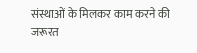संस्थाओं के मिलकर काम करने की जरूरत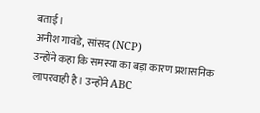बताई।
अनीश गावंडे, सांसद (NCP)
उन्होंने कहा कि समस्या का बड़ा कारण प्रशासनिक लापरवाही है। उन्होंने ABC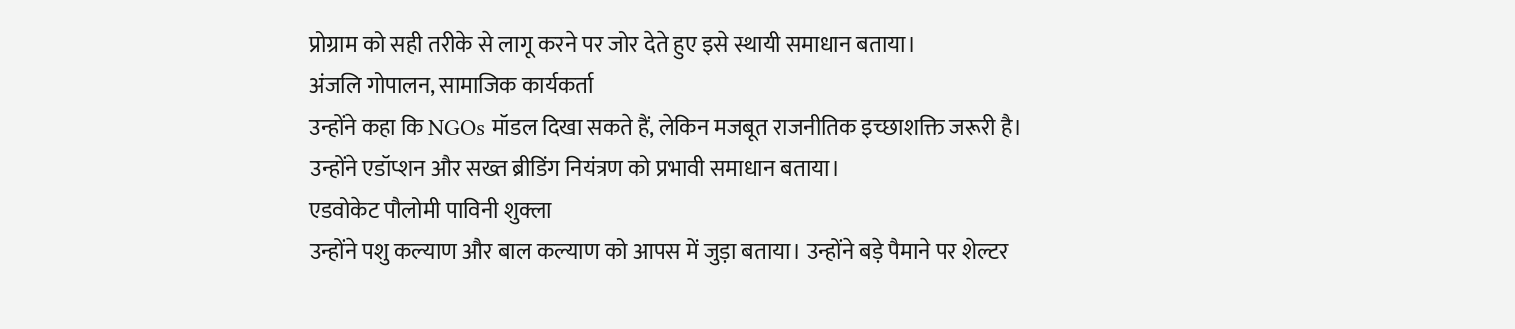प्रोग्राम को सही तरीके से लागू करने पर जोर देते हुए इसे स्थायी समाधान बताया।
अंजलि गोपालन, सामाजिक कार्यकर्ता
उन्होंने कहा कि NGOs मॉडल दिखा सकते हैं, लेकिन मजबूत राजनीतिक इच्छाशक्ति जरूरी है। उन्होंने एडॉप्शन और सख्त ब्रीडिंग नियंत्रण को प्रभावी समाधान बताया।
एडवोकेट पौलोमी पाविनी शुक्ला
उन्होंने पशु कल्याण और बाल कल्याण को आपस में जुड़ा बताया। उन्होंने बड़े पैमाने पर शेल्टर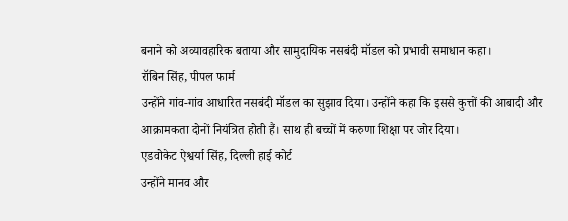बनाने को अव्यावहारिक बताया और सामुदायिक नसबंदी मॉडल को प्रभावी समाधान कहा।
रॉबिन सिंह, पीपल फार्म
उन्होंने गांव-गांव आधारित नसबंदी मॉडल का सुझाव दिया। उन्होंने कहा कि इससे कुत्तों की आबादी और आक्रामकता दोनों नियंत्रित होती हैं। साथ ही बच्चों में करुणा शिक्षा पर जोर दिया।
एडवोकेट ऐश्वर्या सिंह, दिल्ली हाई कोर्ट
उन्होंने मानव और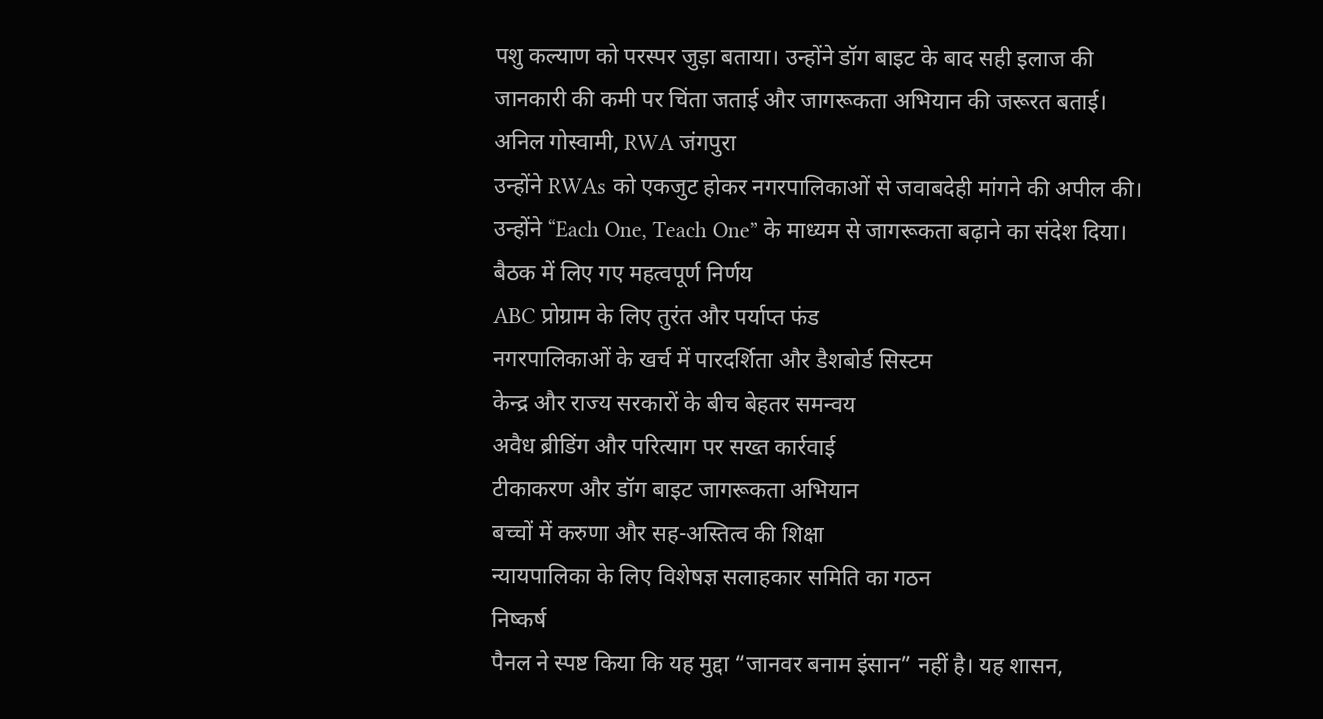पशु कल्याण को परस्पर जुड़ा बताया। उन्होंने डॉग बाइट के बाद सही इलाज की जानकारी की कमी पर चिंता जताई और जागरूकता अभियान की जरूरत बताई।
अनिल गोस्वामी, RWA जंगपुरा
उन्होंने RWAs को एकजुट होकर नगरपालिकाओं से जवाबदेही मांगने की अपील की। उन्होंने “Each One, Teach One” के माध्यम से जागरूकता बढ़ाने का संदेश दिया।
बैठक में लिए गए महत्वपूर्ण निर्णय
ABC प्रोग्राम के लिए तुरंत और पर्याप्त फंड
नगरपालिकाओं के खर्च में पारदर्शिता और डैशबोर्ड सिस्टम
केन्द्र और राज्य सरकारों के बीच बेहतर समन्वय
अवैध ब्रीडिंग और परित्याग पर सख्त कार्रवाई
टीकाकरण और डॉग बाइट जागरूकता अभियान
बच्चों में करुणा और सह-अस्तित्व की शिक्षा
न्यायपालिका के लिए विशेषज्ञ सलाहकार समिति का गठन
निष्कर्ष
पैनल ने स्पष्ट किया कि यह मुद्दा “जानवर बनाम इंसान” नहीं है। यह शासन,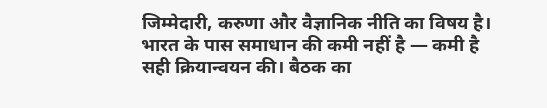जिम्मेदारी, करुणा और वैज्ञानिक नीति का विषय है। भारत के पास समाधान की कमी नहीं है — कमी है सही क्रियान्वयन की। बैठक का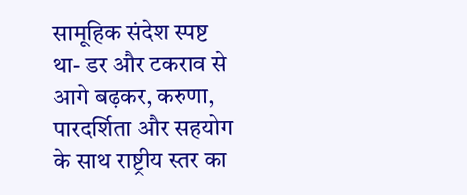सामूहिक संदेश स्पष्ट था- डर और टकराव से आगे बढ़कर, करुणा, पारदर्शिता और सहयोग के साथ राष्ट्रीय स्तर का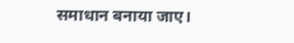समाधान बनाया जाए।